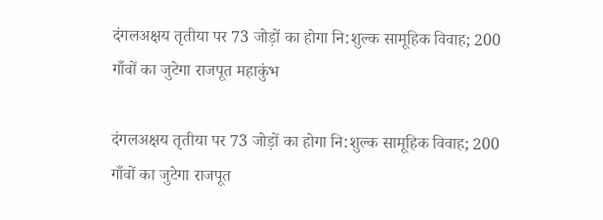दंगलअक्षय तृतीया पर 73 जोड़ों का होगा नि:शुल्क सामूहिक विवाह; 200 गाँवों का जुटेगा राजपूत महाकुंभ

दंगलअक्षय तृतीया पर 73 जोड़ों का होगा नि:शुल्क सामूहिक विवाह; 200 गाँवों का जुटेगा राजपूत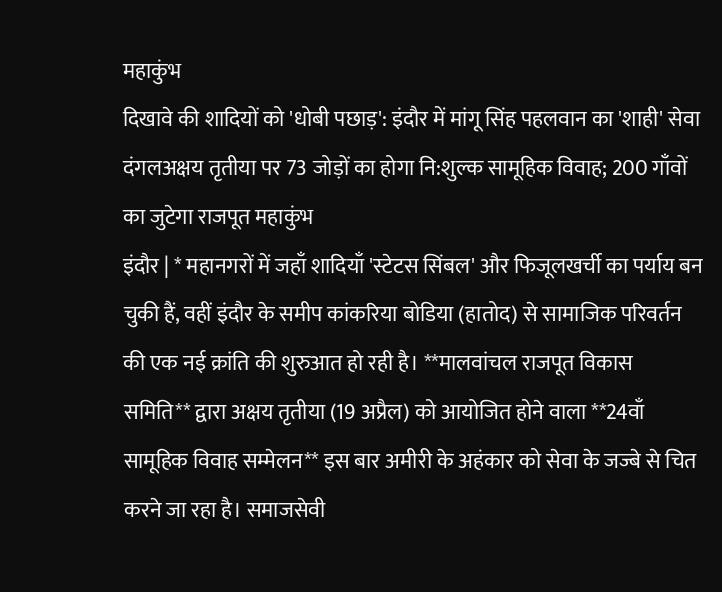महाकुंभ
दिखावे की शादियों को 'धोबी पछाड़': इंदौर में मांगू सिंह पहलवान का 'शाही' सेवा दंगलअक्षय तृतीया पर 73 जोड़ों का होगा नि:शुल्क सामूहिक विवाह; 200 गाँवों का जुटेगा राजपूत महाकुंभ
इंदौर | * महानगरों में जहाँ शादियाँ 'स्टेटस सिंबल' और फिजूलखर्ची का पर्याय बन चुकी हैं, वहीं इंदौर के समीप कांकरिया बोडिया (हातोद) से सामाजिक परिवर्तन की एक नई क्रांति की शुरुआत हो रही है। **मालवांचल राजपूत विकास समिति** द्वारा अक्षय तृतीया (19 अप्रैल) को आयोजित होने वाला **24वाँ सामूहिक विवाह सम्मेलन** इस बार अमीरी के अहंकार को सेवा के जज्बे से चित करने जा रहा है। समाजसेवी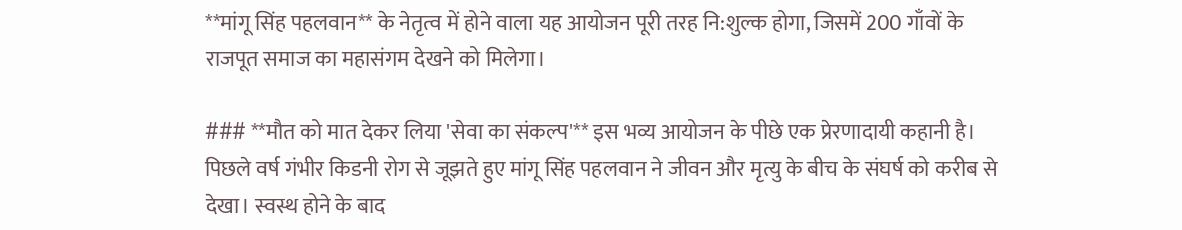**मांगू सिंह पहलवान** के नेतृत्व में होने वाला यह आयोजन पूरी तरह नि:शुल्क होगा, जिसमें 200 गाँवों के राजपूत समाज का महासंगम देखने को मिलेगा।

### **मौत को मात देकर लिया 'सेवा का संकल्प'** इस भव्य आयोजन के पीछे एक प्रेरणादायी कहानी है। पिछले वर्ष गंभीर किडनी रोग से जूझते हुए मांगू सिंह पहलवान ने जीवन और मृत्यु के बीच के संघर्ष को करीब से देखा। स्वस्थ होने के बाद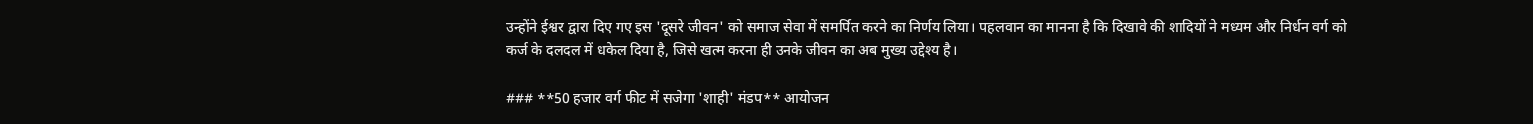उन्होंने ईश्वर द्वारा दिए गए इस 'दूसरे जीवन' को समाज सेवा में समर्पित करने का निर्णय लिया। पहलवान का मानना है कि दिखावे की शादियों ने मध्यम और निर्धन वर्ग को कर्ज के दलदल में धकेल दिया है, जिसे खत्म करना ही उनके जीवन का अब मुख्य उद्देश्य है।

### **50 हजार वर्ग फीट में सजेगा 'शाही' मंडप** आयोजन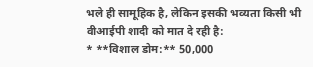भले ही सामूहिक है, लेकिन इसकी भव्यता किसी भी वीआईपी शादी को मात दे रही है:
* **विशाल डोम:** 50,000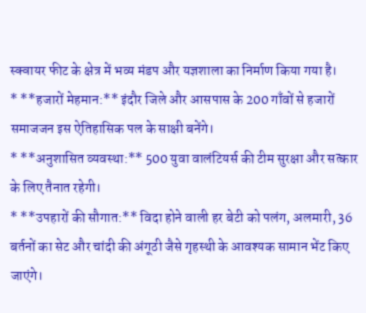स्क्वायर फीट के क्षेत्र में भव्य मंडप और यज्ञशाला का निर्माण किया गया है।
* **हजारों मेहमान:** इंदौर जिले और आसपास के 200 गाँवों से हजारों समाजजन इस ऐतिहासिक पल के साक्षी बनेंगे।
* **अनुशासित व्यवस्था:** 500 युवा वालंटियर्स की टीम सुरक्षा और सत्कार के लिए तैनात रहेगी।
* **उपहारों की सौगात:** विदा होने वाली हर बेटी को पलंग, अलमारी, 36 बर्तनों का सेट और चांदी की अंगूठी जैसे गृहस्थी के आवश्यक सामान भेंट किए जाएंगे।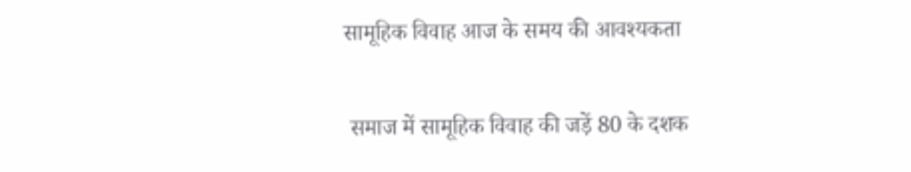सामूहिक विवाह आज के समय की आवश्यकता

 समाज में सामूहिक विवाह की जड़ें 80 के दशक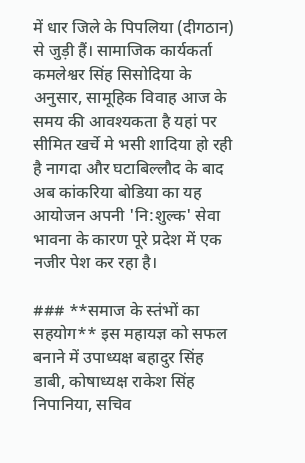में धार जिले के पिपलिया (दीगठान) से जुड़ी हैं। सामाजिक कार्यकर्ता कमलेश्वर सिंह सिसोदिया के अनुसार, सामूहिक विवाह आज के समय की आवश्यकता है यहां पर सीमित खर्चे मे भसी शादिया हो रही है नागदा और घटाबिल्लौद के बाद अब कांकरिया बोडिया का यह आयोजन अपनी 'नि:शुल्क' सेवा भावना के कारण पूरे प्रदेश में एक नजीर पेश कर रहा है।

### **समाज के स्तंभों का सहयोग** इस महायज्ञ को सफल बनाने में उपाध्यक्ष बहादुर सिंह डाबी, कोषाध्यक्ष राकेश सिंह निपानिया, सचिव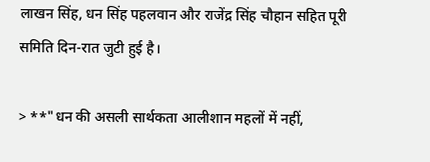लाखन सिंह, धन सिंह पहलवान और राजेंद्र सिंह चौहान सहित पूरी समिति दिन-रात जुटी हुई है।

> **"धन की असली सार्थकता आलीशान महलों में नहीं,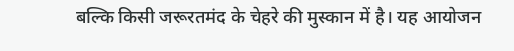बल्कि किसी जरूरतमंद के चेहरे की मुस्कान में है। यह आयोजन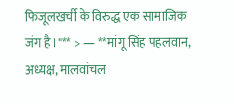फिजूलखर्ची के विरुद्ध एक सामाजिक जंग है।"** > — **मांगू सिंह पहलवान, अध्यक्ष, मालवांचल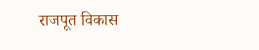राजपूत विकास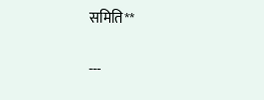समिति**

---